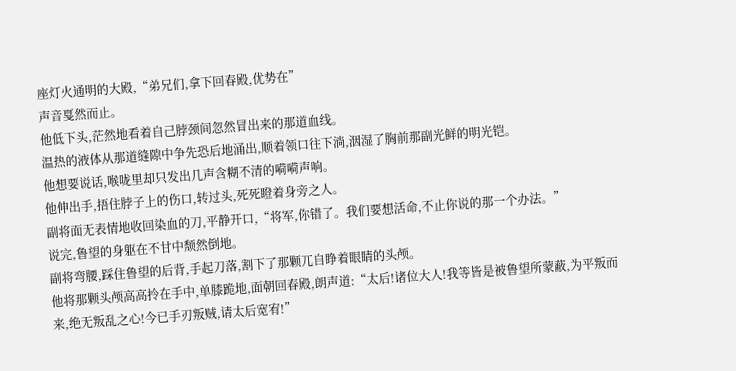座灯火通明的大殿,“弟兄们,拿下回春殿,优势在”
声音戛然而止。
他低下头,茫然地看着自己脖颈间忽然冒出来的那道血线。
温热的液体从那道缝隙中争先恐后地涌出,顺着领口往下淌,洇湿了胸前那副光鲜的明光铠。
他想要说话,喉咙里却只发出几声含糊不清的嗬嗬声响。
他伸出手,捂住脖子上的伤口,转过头,死死瞪着身旁之人。
副将面无表情地收回染血的刀,平静开口,“将军,你错了。我们要想活命,不止你说的那一个办法。”
说完,鲁望的身躯在不甘中颓然倒地。
副将弯腰,踩住鲁望的后背,手起刀落,割下了那颗兀自睁着眼睛的头颅。
他将那颗头颅高高拎在手中,单膝跪地,面朝回春殿,朗声道:“太后!诸位大人!我等皆是被鲁望所蒙蔽,为平叛而来,绝无叛乱之心!今已手刃叛贼,请太后宽宥!”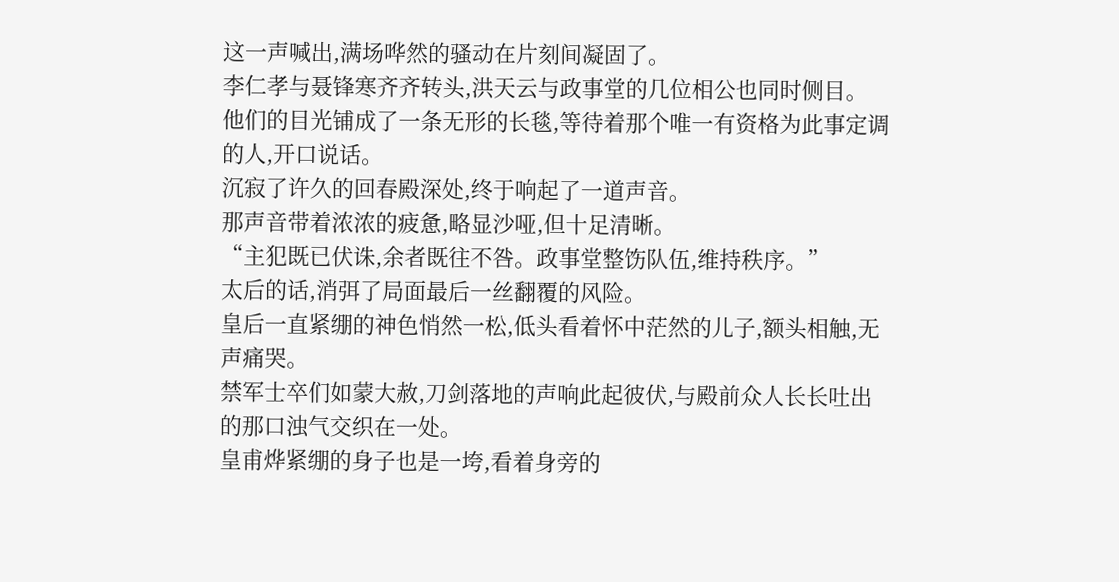这一声喊出,满场哗然的骚动在片刻间凝固了。
李仁孝与聂锋寒齐齐转头,洪天云与政事堂的几位相公也同时侧目。
他们的目光铺成了一条无形的长毯,等待着那个唯一有资格为此事定调的人,开口说话。
沉寂了许久的回春殿深处,终于响起了一道声音。
那声音带着浓浓的疲惫,略显沙哑,但十足清晰。
“主犯既已伏诛,余者既往不咎。政事堂整饬队伍,维持秩序。”
太后的话,消弭了局面最后一丝翻覆的风险。
皇后一直紧绷的神色悄然一松,低头看着怀中茫然的儿子,额头相触,无声痛哭。
禁军士卒们如蒙大赦,刀剑落地的声响此起彼伏,与殿前众人长长吐出的那口浊气交织在一处。
皇甫烨紧绷的身子也是一垮,看着身旁的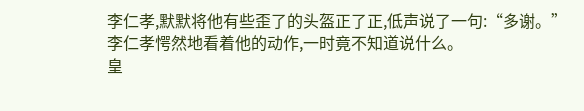李仁孝,默默将他有些歪了的头盔正了正,低声说了一句:“多谢。”
李仁孝愕然地看着他的动作,一时竟不知道说什么。
皇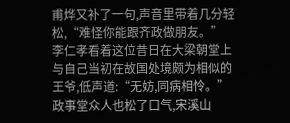甫烨又补了一句,声音里带着几分轻松,“难怪你能跟齐政做朋友。”
李仁孝看着这位昔日在大梁朝堂上与自己当初在故国处境颇为相似的王爷,低声道:“无妨,同病相怜。”
政事堂众人也松了口气,宋溪山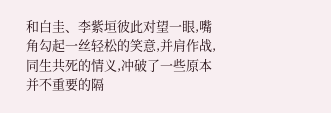和白圭、李紫垣彼此对望一眼,嘴角勾起一丝轻松的笑意,并肩作战,同生共死的情义,冲破了一些原本并不重要的隔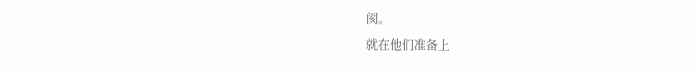阂。
就在他们准备上